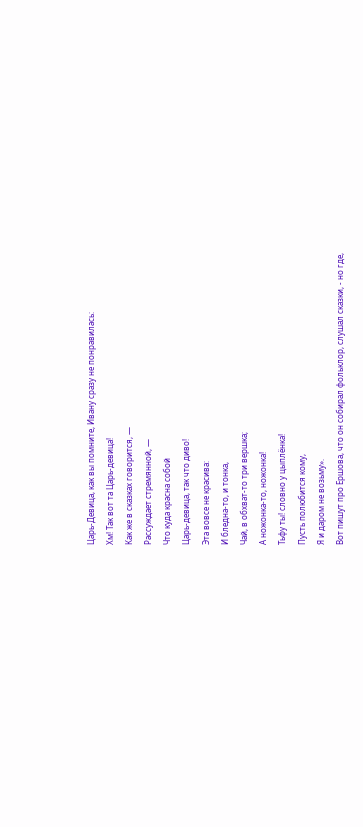Царь-Девица, как вы помните, Ивану сразу не понравилась:
Хм! Так вот та Царь-девица!
Как же в сказках говорится, —
Рассуждает стремянной, —
Что куда красна собой
Царь-девица, так что диво!
Эта вовсе не красива:
И бледна-то, и тонка,
Чай, в обхват-то три вершка;
А ножонка-то, ножонка!
Тьфу ты! словно у цыплёнка!
Пусть полюбится кому,
Я и даром не возьму».
Вот пишут про Ершова, что он собирал фольклор, слушал сказки, - но где,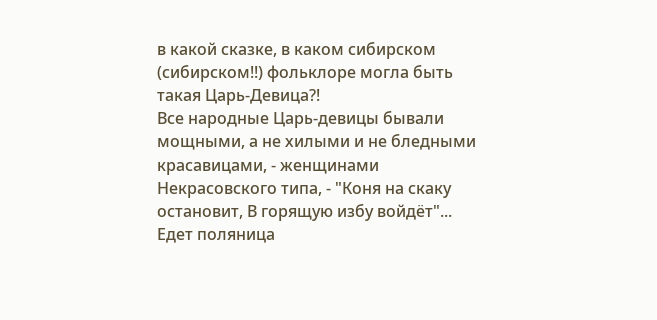в какой сказке, в каком сибирском (сибирском!!) фольклоре могла быть такая Царь-Девица?!
Все народные Царь-девицы бывали мощными, а не хилыми и не бледными красавицами, - женщинами Некрасовского типа, - "Коня на скаку остановит, В горящую избу войдёт"...
Едет поляница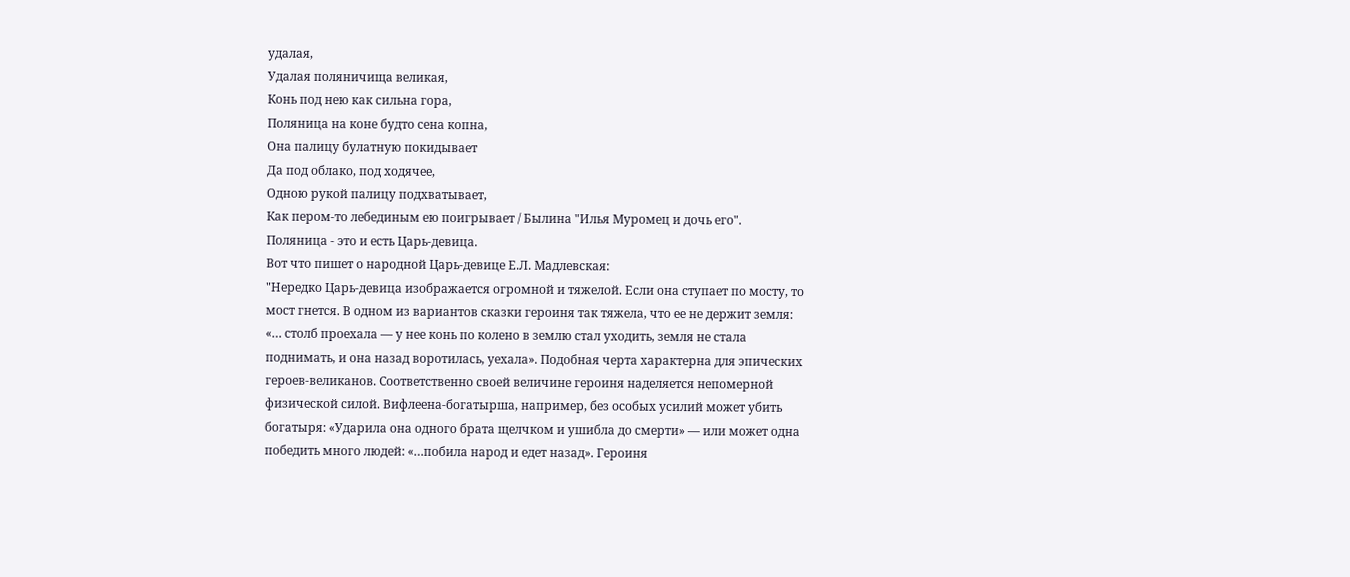удалая,
Удалая поляничища великая,
Конь под нею как сильна гора,
Поляница на коне будто сена копна,
Она палицу булатную покидывает
Да под облако, под ходячее,
Одною рукой палицу подхватывает,
Как пером-то лебединым ею поигрывает / Былина "Илья Муромец и дочь его".
Поляница - это и есть Царь-девица.
Вот что пишет о народной Царь-девице Е.Л. Мадлевская:
"Нередко Царь-девица изображается огромной и тяжелой. Если она ступает по мосту, то мост гнется. В одном из вариантов сказки героиня так тяжела, что ее не держит земля: «… столб проехала — у нее конь по колено в землю стал уходить, земля не стала поднимать, и она назад воротилась, уехала». Подобная черта характерна для эпических героев-великанов. Соответственно своей величине героиня наделяется непомерной физической силой. Вифлеена-богатырша, например, без особых усилий может убить богатыря: «Ударила она одного брата щелчком и ушибла до смерти» — или может одна победить много людей: «…побила народ и едет назад». Героиня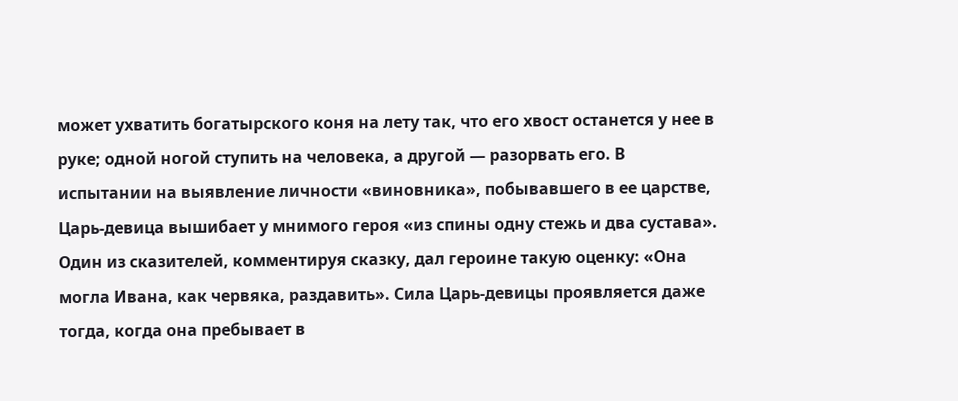может ухватить богатырского коня на лету так, что его хвост останется у нее в руке; одной ногой ступить на человека, а другой — разорвать его. В испытании на выявление личности «виновника», побывавшего в ее царстве, Царь-девица вышибает у мнимого героя «из спины одну стежь и два сустава». Один из сказителей, комментируя сказку, дал героине такую оценку: «Она могла Ивана, как червяка, раздавить». Сила Царь-девицы проявляется даже тогда, когда она пребывает в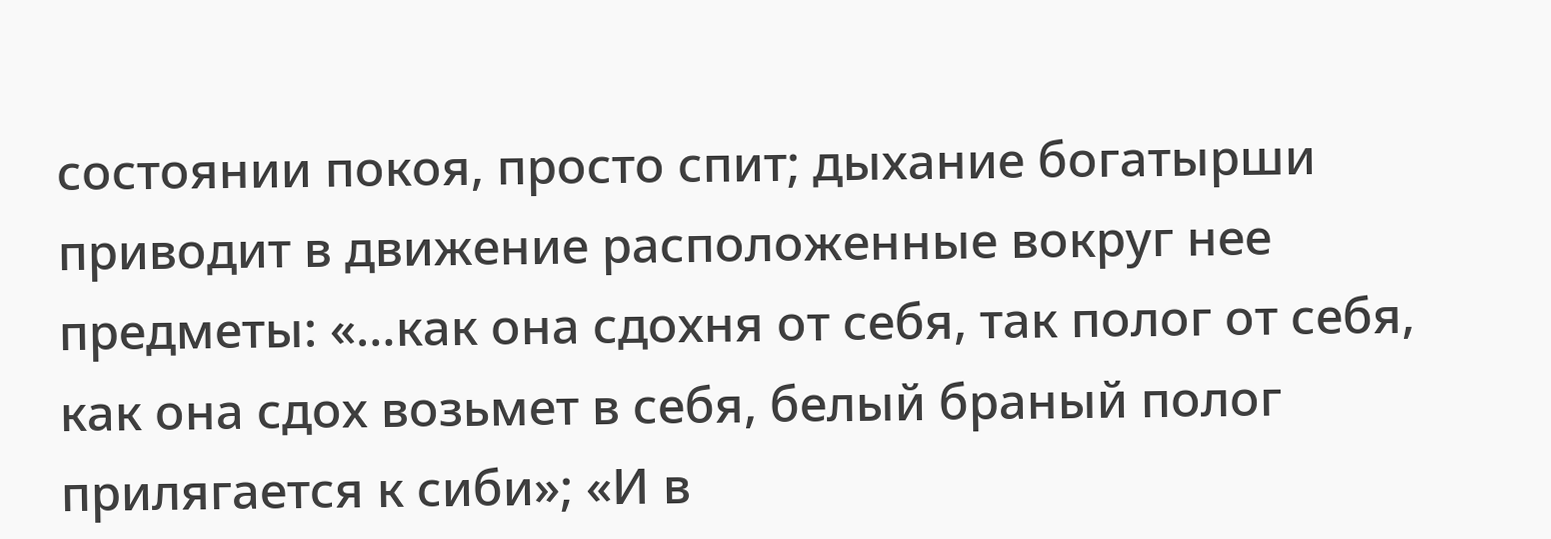состоянии покоя, просто спит; дыхание богатырши приводит в движение расположенные вокруг нее предметы: «…как она сдохня от себя, так полог от себя, как она сдох возьмет в себя, белый браный полог прилягается к сиби»; «И в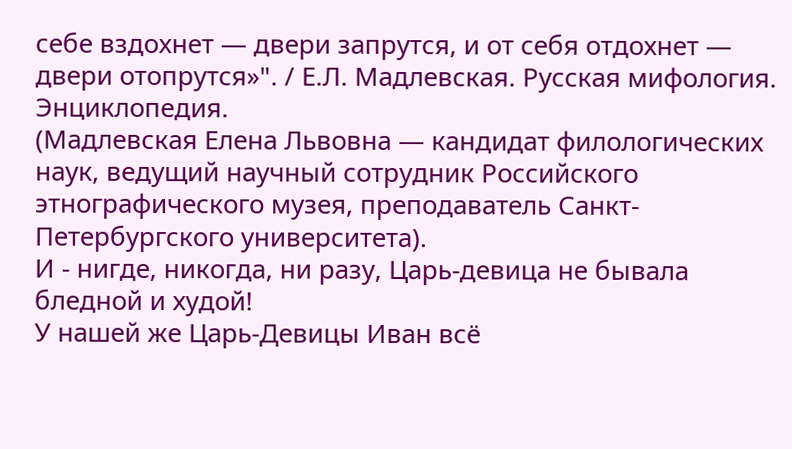себе вздохнет — двери запрутся, и от себя отдохнет — двери отопрутся»". / Е.Л. Мадлевская. Русская мифология. Энциклопедия.
(Мадлевская Елена Львовна — кандидат филологических наук, ведущий научный сотрудник Российского этнографического музея, преподаватель Санкт-Петербургского университета).
И - нигде, никогда, ни разу, Царь-девица не бывала бледной и худой!
У нашей же Царь-Девицы Иван всё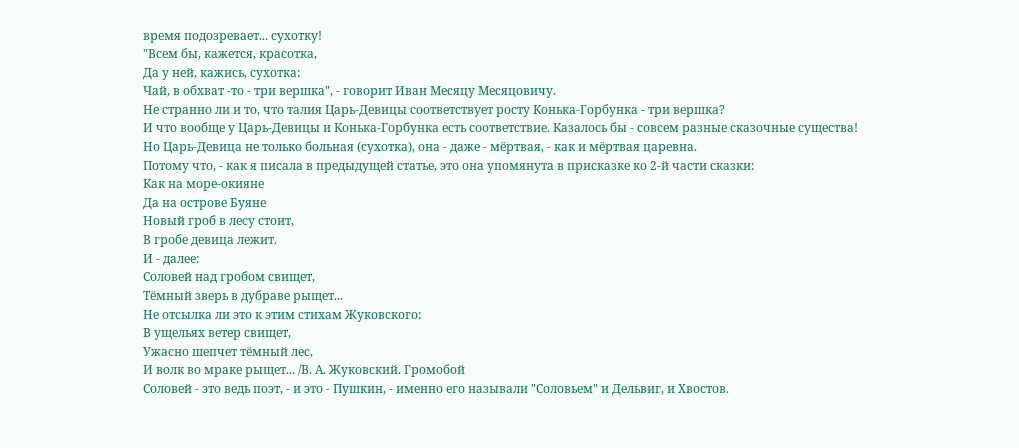время подозревает... сухотку!
"Всем бы, кажется, красотка,
Да у ней, кажись, сухотка:
Чай, в обхват -то - три вершка", - говорит Иван Месяцу Месяцовичу.
Не странно ли и то, что талия Царь-Девицы соответствует росту Конька-Горбунка - три вершка?
И что вообще у Царь-Девицы и Конька-Горбунка есть соответствие. Казалось бы - совсем разные сказочные существа!
Но Царь-Девица не только больная (сухотка), она - даже - мёртвая, - как и мёртвая царевна.
Потому что, - как я писала в предыдущей статье, это она упомянута в присказке ко 2-й части сказки:
Как на море-окияне
Да на острове Буяне
Новый гроб в лесу стоит,
В гробе девица лежит.
И - далее:
Соловей над гробом свищет,
Тёмный зверь в дубраве рыщет...
Не отсылка ли это к этим стихам Жуковского:
В ущельях ветер свищет,
Ужасно шепчет тёмный лес,
И волк во мраке рыщет... /В. А. Жуковский. Громобой
Соловей - это ведь поэт, - и это - Пушкин, - именно его называли "Соловьем" и Дельвиг, и Хвостов.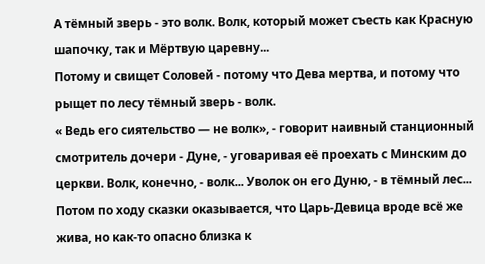А тёмный зверь - это волк. Волк, который может съесть как Красную шапочку, так и Мёртвую царевну...
Потому и свищет Соловей - потому что Дева мертва, и потому что рыщет по лесу тёмный зверь - волк.
« Ведь его сиятельство — не волк», - говорит наивный станционный смотритель дочери - Дуне, - уговаривая её проехать с Минским до церкви. Волк, конечно, - волк... Уволок он его Дуню, - в тёмный лес...
Потом по ходу сказки оказывается, что Царь-Девица вроде всё же жива, но как-то опасно близка к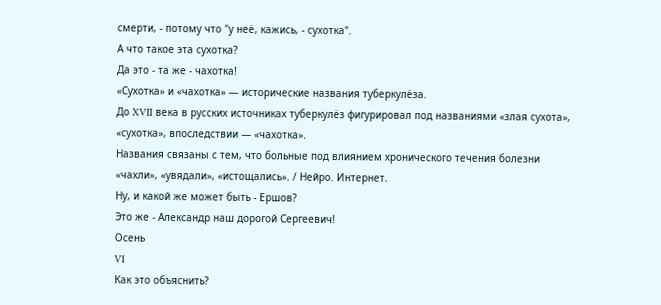смерти, - потому что "у неё, кажись, - сухотка".
А что такое эта сухотка?
Да это - та же - чахотка!
«Сухотка» и «чахотка» — исторические названия туберкулёза.
До XVII века в русских источниках туберкулёз фигурировал под названиями «злая сухота», «сухотка», впоследствии — «чахотка».
Названия связаны с тем, что больные под влиянием хронического течения болезни «чахли», «увядали», «истощались». / Нейро. Интернет.
Ну, и какой же может быть - Ершов?
Это же - Александр наш дорогой Сергеевич!
Осень
VI
Как это объяснить?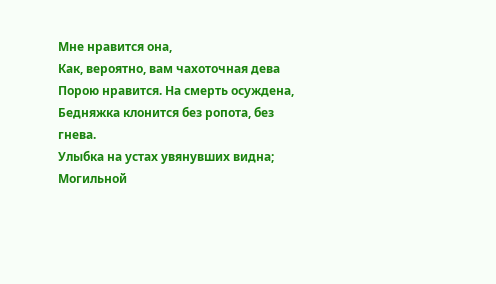Мне нравится она,
Как, вероятно, вам чахоточная дева
Порою нравится. На смерть осуждена,
Бедняжка клонится без ропота, без гнева.
Улыбка на устах увянувших видна;
Могильной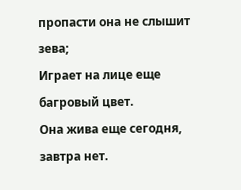пропасти она не слышит зева;
Играет на лице еще багровый цвет.
Она жива еще сегодня, завтра нет.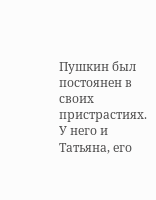Пушкин был постоянен в своих пристрастиях. У него и Татьяна, его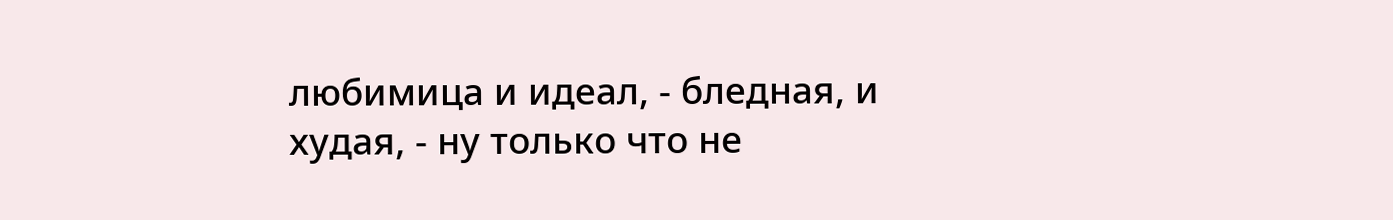любимица и идеал, - бледная, и худая, - ну только что не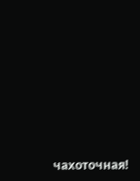чахоточная!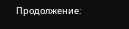Продолжение: